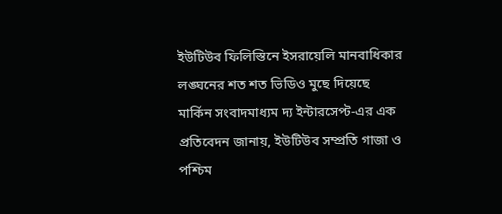ইউটিউব ফিলিস্তিনে ইসরায়েলি মানবাধিকার লঙ্ঘনের শত শত ভিডিও মুছে দিয়েছে
মার্কিন সংবাদমাধ্যম দ্য ইন্টারসেপ্ট-এর এক প্রতিবেদন জানায়, ইউটিউব সম্প্রতি গাজা ও পশ্চিম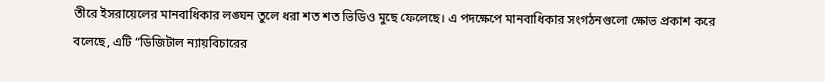তীরে ইসরায়েলের মানবাধিকার লঙ্ঘন তুলে ধরা শত শত ভিডিও মুছে ফেলেছে। এ পদক্ষেপে মানবাধিকার সংগঠনগুলো ক্ষোভ প্রকাশ করে বলেছে, এটি “ডিজিটাল ন্যায়বিচারের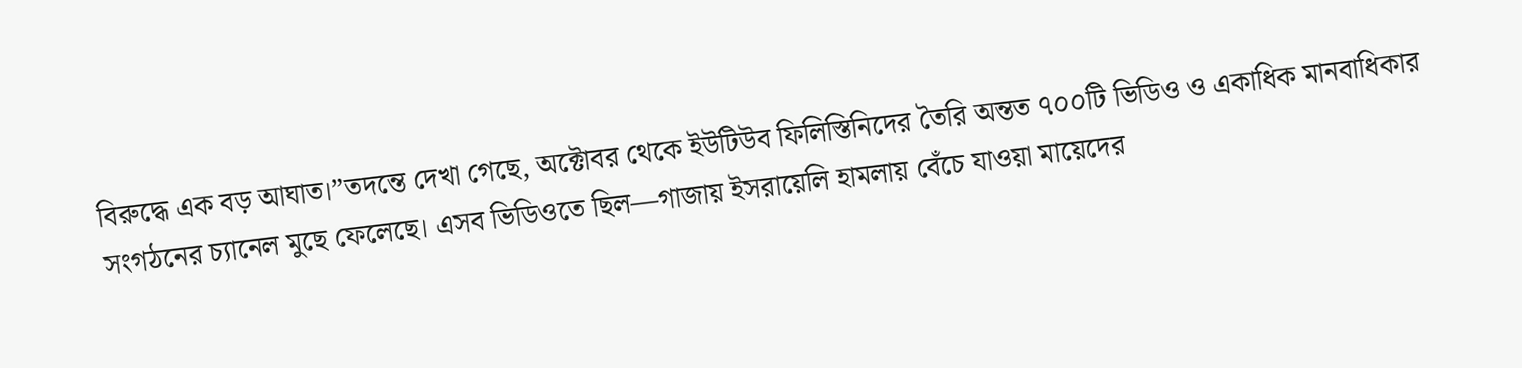বিরুদ্ধে এক বড় আঘাত।”তদন্তে দেখা গেছে, অক্টোবর থেকে ইউটিউব ফিলিস্তিনিদের তৈরি অন্তত ৭০০টি ভিডিও ও একাধিক মানবাধিকার সংগঠনের চ্যানেল মুছে ফেলেছে। এসব ভিডিওতে ছিল—গাজায় ইসরায়েলি হামলায় বেঁচে যাওয়া মায়েদের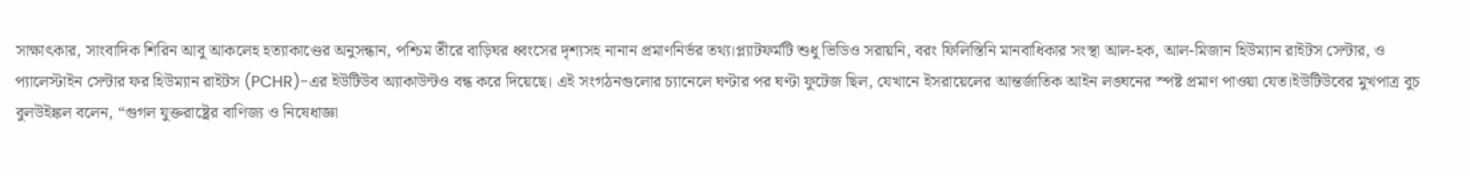সাক্ষাৎকার, সাংবাদিক শিরিন আবু আকলেহ হত্যাকাণ্ডের অনুসন্ধান, পশ্চিম তীরে বাড়িঘর ধ্বংসের দৃশ্যসহ নানান প্রমাণনির্ভর তথ্য।প্ল্যাটফর্মটি শুধু ভিডিও সরায়নি, বরং ফিলিস্তিনি মানবাধিকার সংস্থা আল-হক, আল-মিজান হিউম্যান রাইটস সেন্টার, ও প্যালেস্টাইন সেন্টার ফর হিউম্যান রাইটস (PCHR)-এর ইউটিউব অ্যাকাউন্টও বন্ধ করে দিয়েছে। এই সংগঠনগুলোর চ্যানেলে ঘণ্টার পর ঘণ্টা ফুটেজ ছিল, যেখানে ইসরায়েলের আন্তর্জাতিক আইন লঙ্ঘনের স্পষ্ট প্রমাণ পাওয়া যেত।ইউটিউবের মুখপাত্র বুচ বুলউইঙ্কল বলেন, “গুগল যুক্তরাষ্ট্রের বাণিজ্য ও নিষেধাজ্ঞা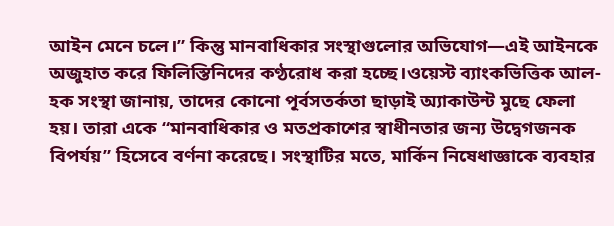আইন মেনে চলে।” কিন্তু মানবাধিকার সংস্থাগুলোর অভিযোগ—এই আইনকে অজুহাত করে ফিলিস্তিনিদের কণ্ঠরোধ করা হচ্ছে।ওয়েস্ট ব্যাংকভিত্তিক আল-হক সংস্থা জানায়, তাদের কোনো পূর্বসতর্কতা ছাড়াই অ্যাকাউন্ট মুছে ফেলা হয়। তারা একে “মানবাধিকার ও মতপ্রকাশের স্বাধীনতার জন্য উদ্বেগজনক বিপর্যয়” হিসেবে বর্ণনা করেছে। সংস্থাটির মতে, মার্কিন নিষেধাজ্ঞাকে ব্যবহার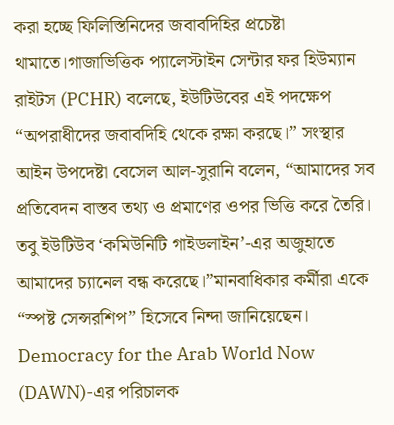করা হচ্ছে ফিলিস্তিনিদের জবাবদিহির প্রচেষ্টা থামাতে।গাজাভিত্তিক প্যালেস্টাইন সেন্টার ফর হিউম্যান রাইটস (PCHR) বলেছে, ইউটিউবের এই পদক্ষেপ “অপরাধীদের জবাবদিহি থেকে রক্ষা করছে।” সংস্থার আইন উপদেষ্টা বেসেল আল-সুরানি বলেন, “আমাদের সব প্রতিবেদন বাস্তব তথ্য ও প্রমাণের ওপর ভিত্তি করে তৈরি। তবু ইউটিউব ‘কমিউনিটি গাইডলাইন’-এর অজুহাতে আমাদের চ্যানেল বন্ধ করেছে।”মানবাধিকার কর্মীরা একে “স্পষ্ট সেন্সরশিপ” হিসেবে নিন্দা জানিয়েছেন। Democracy for the Arab World Now (DAWN)-এর পরিচালক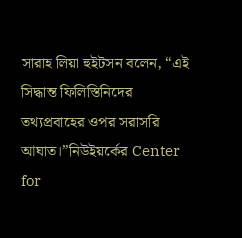সারাহ লিয়া হুইটসন বলেন, “এই সিদ্ধান্ত ফিলিস্তিনিদের তথ্যপ্রবাহের ওপর সরাসরি আঘাত।”নিউইয়র্কের Center for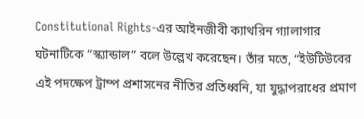Constitutional Rights-এর আইনজীবী ক্যাথরিন গ্যালাগার ঘটনাটিকে “স্ক্যান্ডাল” বলে উল্লেখ করেছেন। তাঁর মতে, “ইউটিউবের এই পদক্ষেপ ট্রাম্প প্রশাসনের নীতির প্রতিধ্বনি, যা যুদ্ধাপরাধের প্রমাণ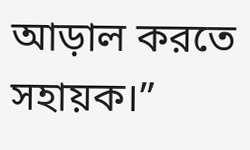আড়াল করতে সহায়ক।”